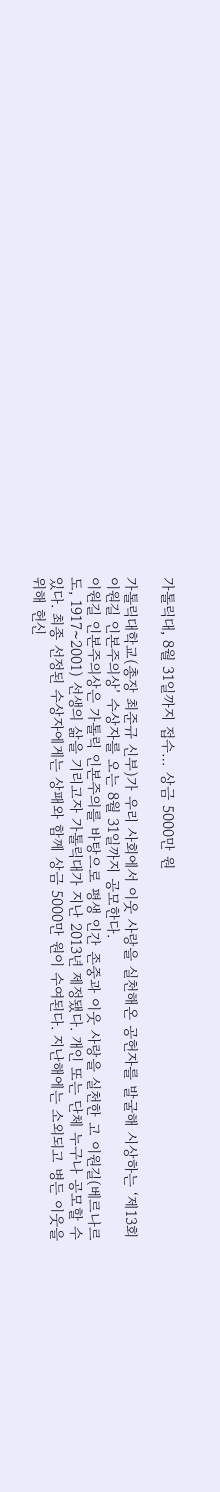가톨릭대, 8월 31일까지 접수… 상금 5000만 원

가톨릭대학교(총장 최준규 신부)가 우리 사회에서 이웃 사랑을 실천해온 공헌자를 발굴해 시상하는 ‘제13회 이원길 인본주의상’ 수상자를 오는 8월 31일까지 공모한다.
이원길 인본주의상은 가톨릭 인본주의를 바탕으로 평생 인간 존중과 이웃 사랑을 실천한 고 이원길(베르나르도, 1917~2001) 선생의 삶을 기리고자 가톨릭대가 지난 2013년 제정됐다. 개인 또는 단체 누구나 공모할 수 있다. 최종 선정된 수상자에게는 상패와 함께 상금 5000만 원이 수여된다. 지난해에는 소외되고 병든 이웃을 위해 헌신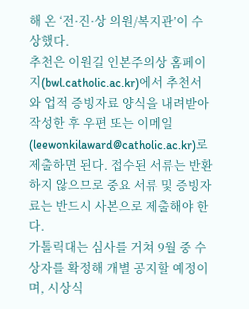해 온 ‘전·진·상 의원/복지관’이 수상했다.
추천은 이원길 인본주의상 홈페이지(bwl.catholic.ac.kr)에서 추천서와 업적 증빙자료 양식을 내려받아 작성한 후 우편 또는 이메일(leewonkilaward@catholic.ac.kr)로 제출하면 된다. 접수된 서류는 반환하지 않으므로 중요 서류 및 증빙자료는 반드시 사본으로 제출해야 한다.
가톨릭대는 심사를 거쳐 9월 중 수상자를 확정해 개별 공지할 예정이며, 시상식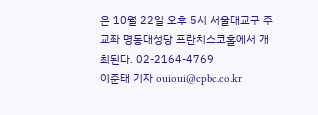은 10월 22일 오후 5시 서울대교구 주교좌 명동대성당 프란치스코홀에서 개최된다. 02-2164-4769
이준태 기자 ouioui@cpbc.co.kr